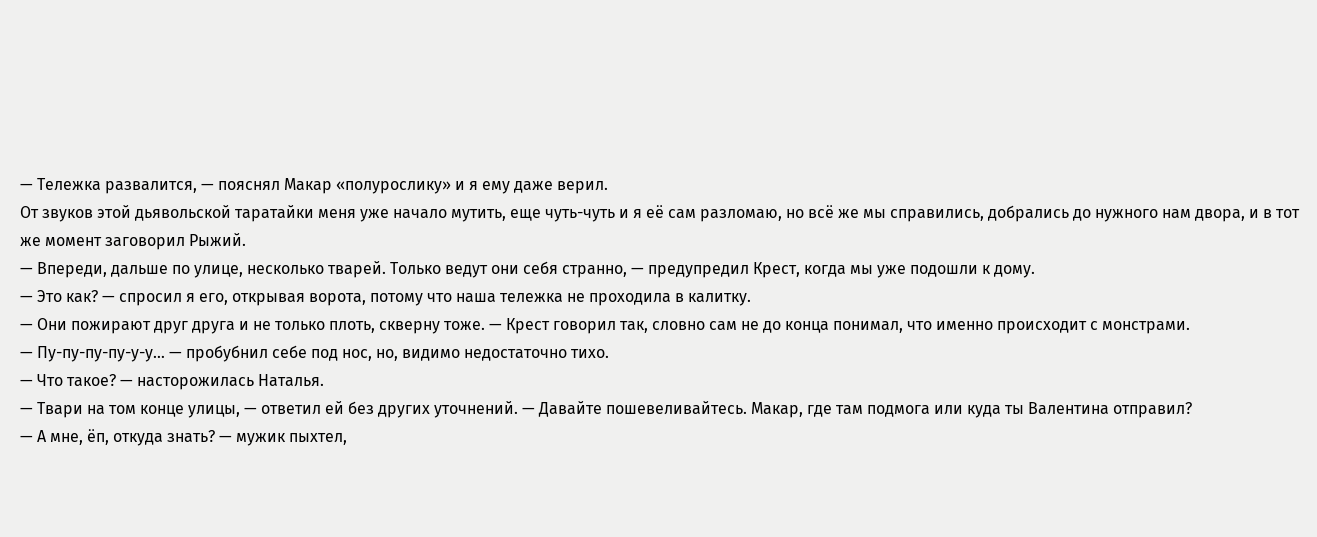— Тележка развалится, — пояснял Макар «полурослику» и я ему даже верил.
От звуков этой дьявольской таратайки меня уже начало мутить, еще чуть-чуть и я её сам разломаю, но всё же мы справились, добрались до нужного нам двора, и в тот же момент заговорил Рыжий.
— Впереди, дальше по улице, несколько тварей. Только ведут они себя странно, — предупредил Крест, когда мы уже подошли к дому.
— Это как? — спросил я его, открывая ворота, потому что наша тележка не проходила в калитку.
— Они пожирают друг друга и не только плоть, скверну тоже. — Крест говорил так, словно сам не до конца понимал, что именно происходит с монстрами.
— Пу-пу-пу-пу-у-у… — пробубнил себе под нос, но, видимо недостаточно тихо.
— Что такое? — насторожилась Наталья.
— Твари на том конце улицы, — ответил ей без других уточнений. — Давайте пошевеливайтесь. Макар, где там подмога или куда ты Валентина отправил?
— А мне, ёп, откуда знать? — мужик пыхтел,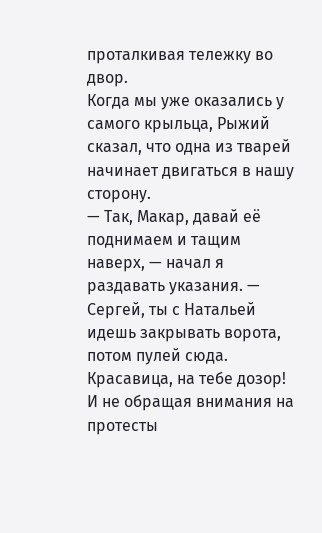проталкивая тележку во двор.
Когда мы уже оказались у самого крыльца, Рыжий сказал, что одна из тварей начинает двигаться в нашу сторону.
— Так, Макар, давай её поднимаем и тащим наверх, — начал я раздавать указания. — Сергей, ты с Натальей идешь закрывать ворота, потом пулей сюда. Красавица, на тебе дозор!
И не обращая внимания на протесты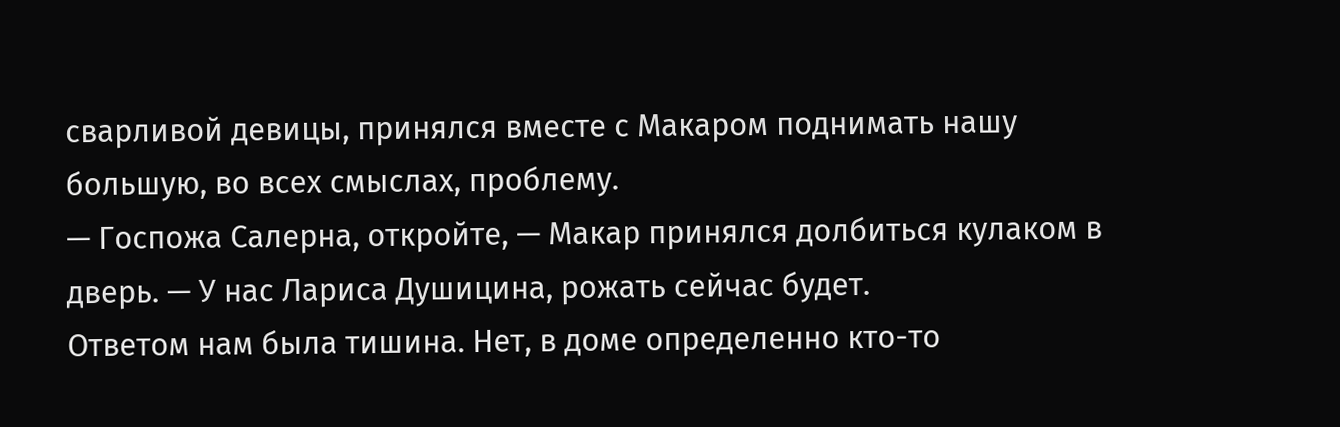сварливой девицы, принялся вместе с Макаром поднимать нашу большую, во всех смыслах, проблему.
— Госпожа Салерна, откройте, — Макар принялся долбиться кулаком в дверь. — У нас Лариса Душицина, рожать сейчас будет.
Ответом нам была тишина. Нет, в доме определенно кто-то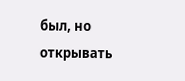был, но открывать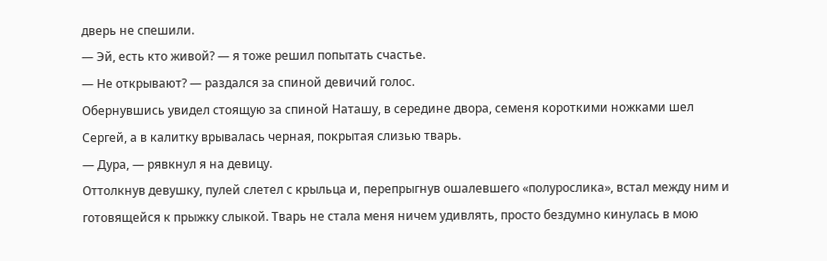дверь не спешили.
— Эй, есть кто живой? — я тоже решил попытать счастье.
— Не открывают? — раздался за спиной девичий голос.
Обернувшись увидел стоящую за спиной Наташу, в середине двора, семеня короткими ножками шел Сергей, а в калитку врывалась черная, покрытая слизью тварь.
— Дура, — рявкнул я на девицу.
Оттолкнув девушку, пулей слетел с крыльца и, перепрыгнув ошалевшего «полурослика», встал между ним и готовящейся к прыжку слыкой. Тварь не стала меня ничем удивлять, просто бездумно кинулась в мою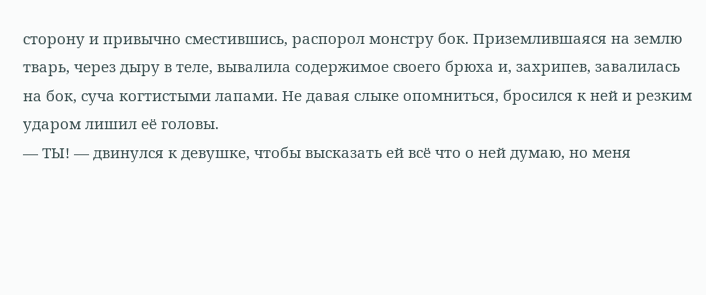сторону и привычно сместившись, распорол монстру бок. Приземлившаяся на землю тварь, через дыру в теле, вывалила содержимое своего брюха и, захрипев, завалилась на бок, суча когтистыми лапами. Не давая слыке опомниться, бросился к ней и резким ударом лишил её головы.
— ТЫ! — двинулся к девушке, чтобы высказать ей всё что о ней думаю, но меня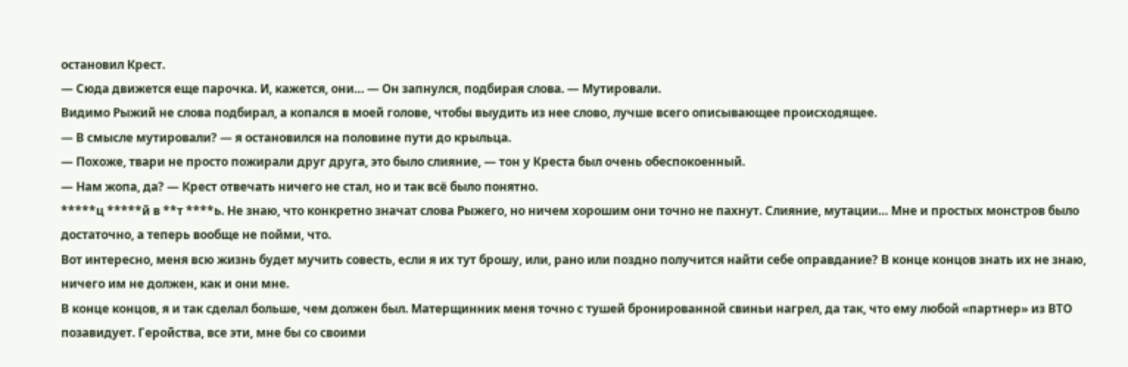остановил Крест.
— Сюда движется еще парочка. И, кажется, они… — Он запнулся, подбирая слова. — Мутировали.
Видимо Рыжий не слова подбирал, а копался в моей голове, чтобы выудить из нее слово, лучше всего описывающее происходящее.
— В смысле мутировали? — я остановился на половине пути до крыльца.
— Похоже, твари не просто пожирали друг друга, это было слияние, — тон у Креста был очень обеспокоенный.
— Нам жопа, да? — Крест отвечать ничего не стал, но и так всё было понятно.
*****ц *****й в **т ****ь. Не знаю, что конкретно значат слова Рыжего, но ничем хорошим они точно не пахнут. Слияние, мутации… Мне и простых монстров было достаточно, а теперь вообще не пойми, что.
Вот интересно, меня всю жизнь будет мучить совесть, если я их тут брошу, или, рано или поздно получится найти себе оправдание? В конце концов знать их не знаю, ничего им не должен, как и они мне.
В конце концов, я и так сделал больше, чем должен был. Матерщинник меня точно с тушей бронированной свиньи нагрел, да так, что ему любой «партнер» из ВТО позавидует. Геройства, все эти, мне бы со своими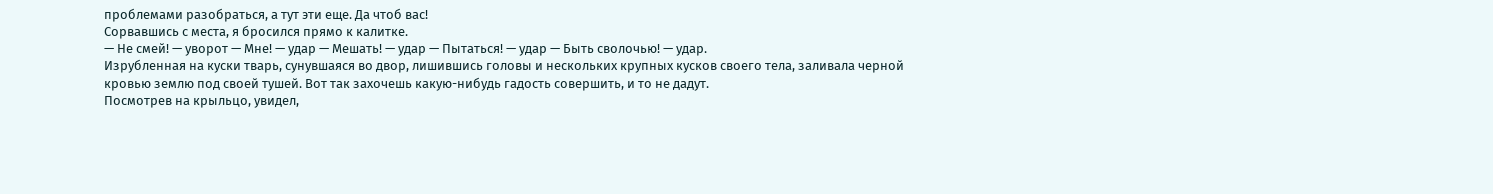проблемами разобраться, а тут эти еще. Да чтоб вас!
Сорвавшись с места, я бросился прямо к калитке.
— Не смей! — уворот — Мне! — удар — Мешать! — удар — Пытаться! — удар — Быть сволочью! — удар.
Изрубленная на куски тварь, сунувшаяся во двор, лишившись головы и нескольких крупных кусков своего тела, заливала черной кровью землю под своей тушей. Вот так захочешь какую-нибудь гадость совершить, и то не дадут.
Посмотрев на крыльцо, увидел,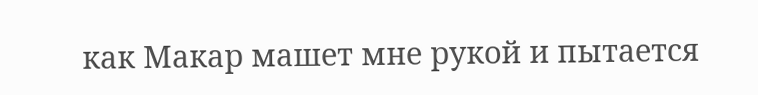как Макар машет мне рукой и пытается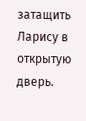затащить Ларису в открытую дверь.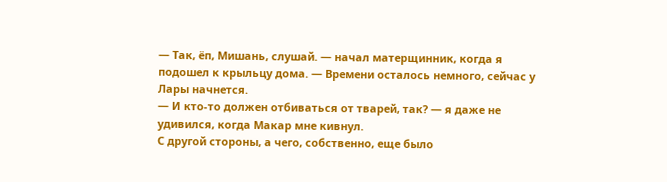— Так, ёп, Мишань, слушай. — начал матерщинник, когда я подошел к крыльцу дома. — Времени осталось немного, сейчас у Лары начнется.
— И кто-то должен отбиваться от тварей, так? — я даже не удивился, когда Макар мне кивнул.
С другой стороны, а чего, собственно, еще было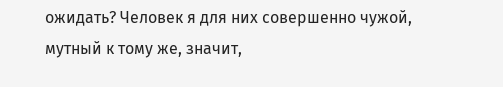ожидать? Человек я для них совершенно чужой, мутный к тому же, значит,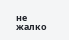не жалко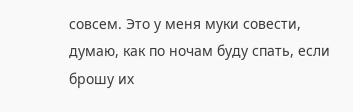совсем. Это у меня муки совести, думаю, как по ночам буду спать, если брошу их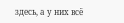здесь, а у них всё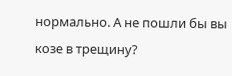нормально. А не пошли бы вы козе в трещину?